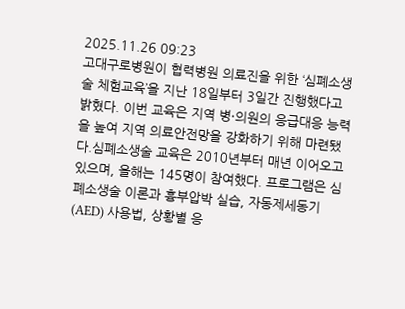2025.11.26 09:23
고대구로병원이 협력병원 의료진을 위한 ‘심폐소생술 체험교육’을 지난 18일부터 3일간 진행했다고 밝혔다. 이번 교육은 지역 병·의원의 응급대응 능력을 높여 지역 의료안전망을 강화하기 위해 마련됐다.심폐소생술 교육은 2010년부터 매년 이어오고 있으며, 올해는 145명이 참여했다. 프로그램은 심폐소생술 이론과 흉부압박 실습, 자동제세동기(AED) 사용법, 상황별 응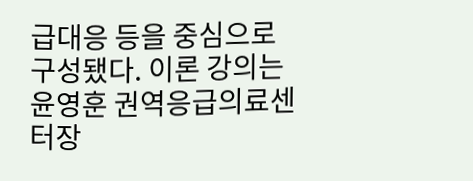급대응 등을 중심으로 구성됐다. 이론 강의는 윤영훈 권역응급의료센터장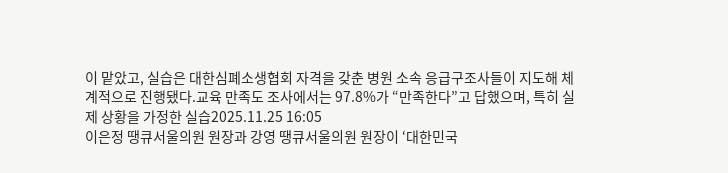이 맡았고, 실습은 대한심폐소생협회 자격을 갖춘 병원 소속 응급구조사들이 지도해 체계적으로 진행됐다.교육 만족도 조사에서는 97.8%가 “만족한다”고 답했으며, 특히 실제 상황을 가정한 실습2025.11.25 16:05
이은정 땡큐서울의원 원장과 강영 땡큐서울의원 원장이 ‘대한민국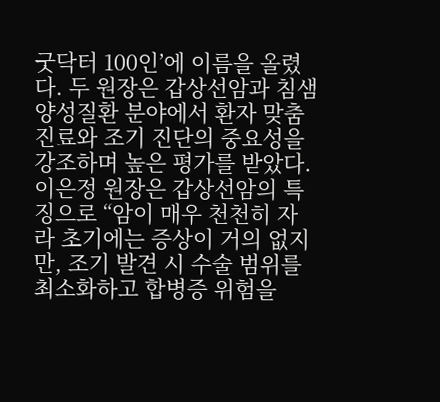굿닥터 100인’에 이름을 올렸다. 두 원장은 갑상선암과 침샘 양성질환 분야에서 환자 맞춤 진료와 조기 진단의 중요성을 강조하며 높은 평가를 받았다.이은정 원장은 갑상선암의 특징으로 “암이 매우 천천히 자라 초기에는 증상이 거의 없지만, 조기 발견 시 수술 범위를 최소화하고 합병증 위험을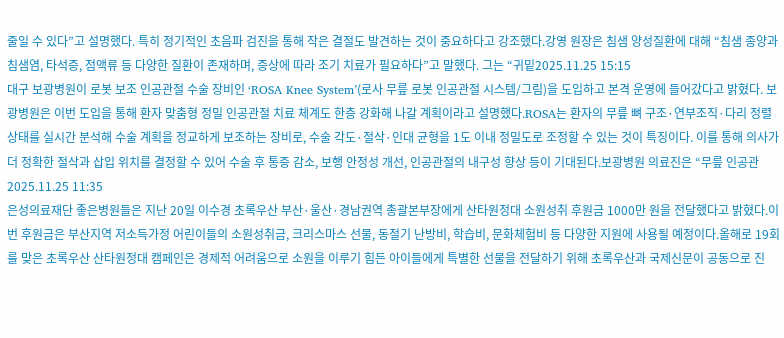줄일 수 있다”고 설명했다. 특히 정기적인 초음파 검진을 통해 작은 결절도 발견하는 것이 중요하다고 강조했다.강영 원장은 침샘 양성질환에 대해 “침샘 종양과 침샘염, 타석증, 점액류 등 다양한 질환이 존재하며, 증상에 따라 조기 치료가 필요하다”고 말했다. 그는 “귀밑2025.11.25 15:15
대구 보광병원이 로봇 보조 인공관절 수술 장비인 ‘ROSA Knee System’(로사 무릎 로봇 인공관절 시스템/그림)을 도입하고 본격 운영에 들어갔다고 밝혔다. 보광병원은 이번 도입을 통해 환자 맞춤형 정밀 인공관절 치료 체계도 한층 강화해 나갈 계획이라고 설명했다.ROSA는 환자의 무릎 뼈 구조·연부조직·다리 정렬 상태를 실시간 분석해 수술 계획을 정교하게 보조하는 장비로, 수술 각도·절삭·인대 균형을 1도 이내 정밀도로 조정할 수 있는 것이 특징이다. 이를 통해 의사가 더 정확한 절삭과 삽입 위치를 결정할 수 있어 수술 후 통증 감소, 보행 안정성 개선, 인공관절의 내구성 향상 등이 기대된다.보광병원 의료진은 “무릎 인공관2025.11.25 11:35
은성의료재단 좋은병원들은 지난 20일 이수경 초록우산 부산·울산·경남권역 총괄본부장에게 산타원정대 소원성취 후원금 1000만 원을 전달했다고 밝혔다.이번 후원금은 부산지역 저소득가정 어린이들의 소원성취금, 크리스마스 선물, 동절기 난방비, 학습비, 문화체험비 등 다양한 지원에 사용될 예정이다.올해로 19회를 맞은 초록우산 산타원정대 캠페인은 경제적 어려움으로 소원을 이루기 힘든 아이들에게 특별한 선물을 전달하기 위해 초록우산과 국제신문이 공동으로 진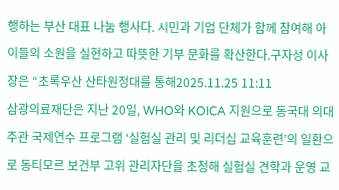행하는 부산 대표 나눔 행사다. 시민과 기업 단체가 함께 참여해 아이들의 소원을 실현하고 따뜻한 기부 문화를 확산한다.구자성 이사장은 “초록우산 산타원정대를 통해2025.11.25 11:11
삼광의료재단은 지난 20일, WHO와 KOICA 지원으로 동국대 의대 주관 국제연수 프로그램 ‘실험실 관리 및 리더십 교육훈련’의 일환으로 동티모르 보건부 고위 관리자단을 초청해 실험실 견학과 운영 교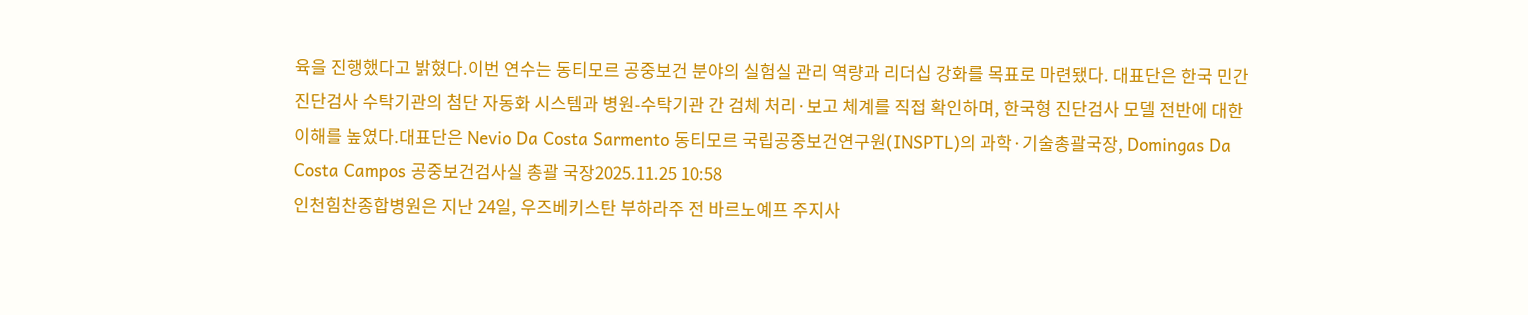육을 진행했다고 밝혔다.이번 연수는 동티모르 공중보건 분야의 실험실 관리 역량과 리더십 강화를 목표로 마련됐다. 대표단은 한국 민간 진단검사 수탁기관의 첨단 자동화 시스템과 병원-수탁기관 간 검체 처리·보고 체계를 직접 확인하며, 한국형 진단검사 모델 전반에 대한 이해를 높였다.대표단은 Nevio Da Costa Sarmento 동티모르 국립공중보건연구원(INSPTL)의 과학·기술총괄국장, Domingas Da Costa Campos 공중보건검사실 총괄 국장2025.11.25 10:58
인천힘찬종합병원은 지난 24일, 우즈베키스탄 부하라주 전 바르노예프 주지사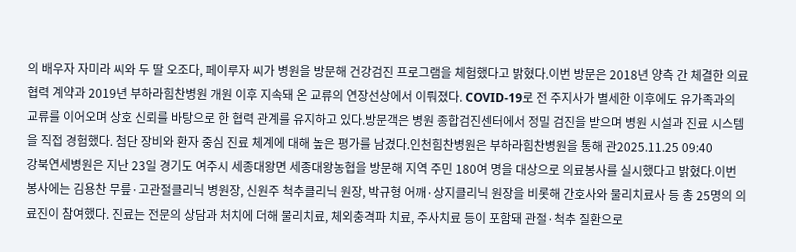의 배우자 자미라 씨와 두 딸 오조다, 페이루자 씨가 병원을 방문해 건강검진 프로그램을 체험했다고 밝혔다.이번 방문은 2018년 양측 간 체결한 의료 협력 계약과 2019년 부하라힘찬병원 개원 이후 지속돼 온 교류의 연장선상에서 이뤄졌다. COVID-19로 전 주지사가 별세한 이후에도 유가족과의 교류를 이어오며 상호 신뢰를 바탕으로 한 협력 관계를 유지하고 있다.방문객은 병원 종합검진센터에서 정밀 검진을 받으며 병원 시설과 진료 시스템을 직접 경험했다. 첨단 장비와 환자 중심 진료 체계에 대해 높은 평가를 남겼다.인천힘찬병원은 부하라힘찬병원을 통해 관2025.11.25 09:40
강북연세병원은 지난 23일 경기도 여주시 세종대왕면 세종대왕농협을 방문해 지역 주민 180여 명을 대상으로 의료봉사를 실시했다고 밝혔다.이번 봉사에는 김용찬 무릎·고관절클리닉 병원장, 신원주 척추클리닉 원장, 박규형 어깨·상지클리닉 원장을 비롯해 간호사와 물리치료사 등 총 25명의 의료진이 참여했다. 진료는 전문의 상담과 처치에 더해 물리치료, 체외충격파 치료, 주사치료 등이 포함돼 관절·척추 질환으로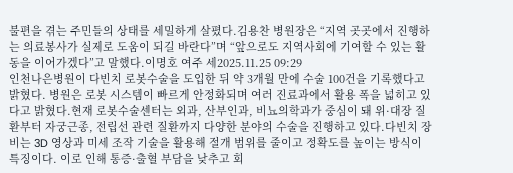불편을 겪는 주민들의 상태를 세밀하게 살폈다.김용찬 병원장은 “지역 곳곳에서 진행하는 의료봉사가 실제로 도움이 되길 바란다”며 “앞으로도 지역사회에 기여할 수 있는 활동을 이어가겠다”고 말했다.이명호 여주 세2025.11.25 09:29
인천나은병원이 다빈치 로봇수술을 도입한 뒤 약 3개월 만에 수술 100건을 기록했다고 밝혔다. 병원은 로봇 시스템이 빠르게 안정화되며 여러 진료과에서 활용 폭을 넓히고 있다고 밝혔다.현재 로봇수술센터는 외과, 산부인과, 비뇨의학과가 중심이 돼 위·대장 질환부터 자궁근종, 전립선 관련 질환까지 다양한 분야의 수술을 진행하고 있다.다빈치 장비는 3D 영상과 미세 조작 기술을 활용해 절개 범위를 줄이고 정확도를 높이는 방식이 특징이다. 이로 인해 통증·출혈 부담을 낮추고 회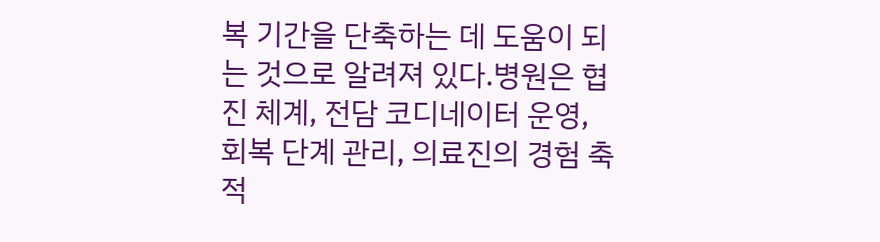복 기간을 단축하는 데 도움이 되는 것으로 알려져 있다.병원은 협진 체계, 전담 코디네이터 운영, 회복 단계 관리, 의료진의 경험 축적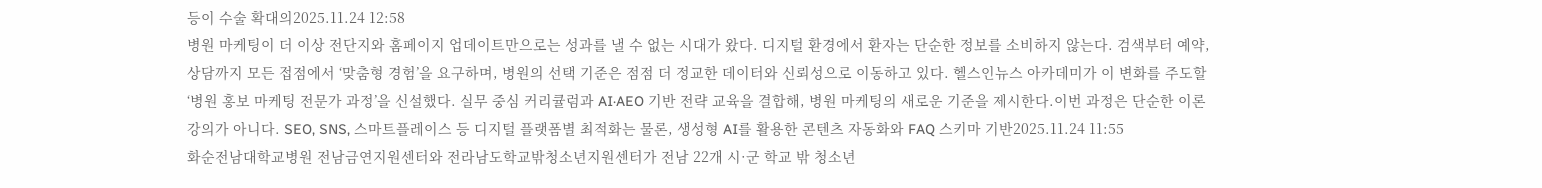등이 수술 확대의2025.11.24 12:58
병원 마케팅이 더 이상 전단지와 홈페이지 업데이트만으로는 성과를 낼 수 없는 시대가 왔다. 디지털 환경에서 환자는 단순한 정보를 소비하지 않는다. 검색부터 예약, 상담까지 모든 접점에서 ‘맞춤형 경험’을 요구하며, 병원의 선택 기준은 점점 더 정교한 데이터와 신뢰성으로 이동하고 있다. 헬스인뉴스 아카데미가 이 변화를 주도할 ‘병원 홍보 마케팅 전문가 과정’을 신설했다. 실무 중심 커리큘럼과 AI·AEO 기반 전략 교육을 결합해, 병원 마케팅의 새로운 기준을 제시한다.이번 과정은 단순한 이론 강의가 아니다. SEO, SNS, 스마트플레이스 등 디지털 플랫폼별 최적화는 물론, 생성형 AI를 활용한 콘텐츠 자동화와 FAQ 스키마 기반2025.11.24 11:55
화순전남대학교병원 전남금연지원센터와 전라남도학교밖청소년지원센터가 전남 22개 시·군 학교 밖 청소년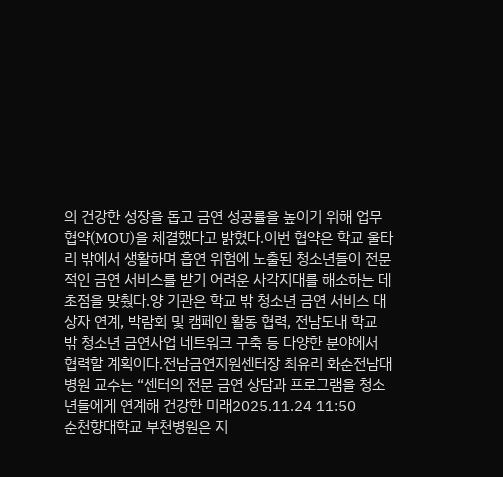의 건강한 성장을 돕고 금연 성공률을 높이기 위해 업무협약(MOU)을 체결했다고 밝혔다.이번 협약은 학교 울타리 밖에서 생활하며 흡연 위험에 노출된 청소년들이 전문적인 금연 서비스를 받기 어려운 사각지대를 해소하는 데 초점을 맞췄다.양 기관은 학교 밖 청소년 금연 서비스 대상자 연계, 박람회 및 캠페인 활동 협력, 전남도내 학교 밖 청소년 금연사업 네트워크 구축 등 다양한 분야에서 협력할 계획이다.전남금연지원센터장 최유리 화순전남대병원 교수는 “센터의 전문 금연 상담과 프로그램을 청소년들에게 연계해 건강한 미래2025.11.24 11:50
순천향대학교 부천병원은 지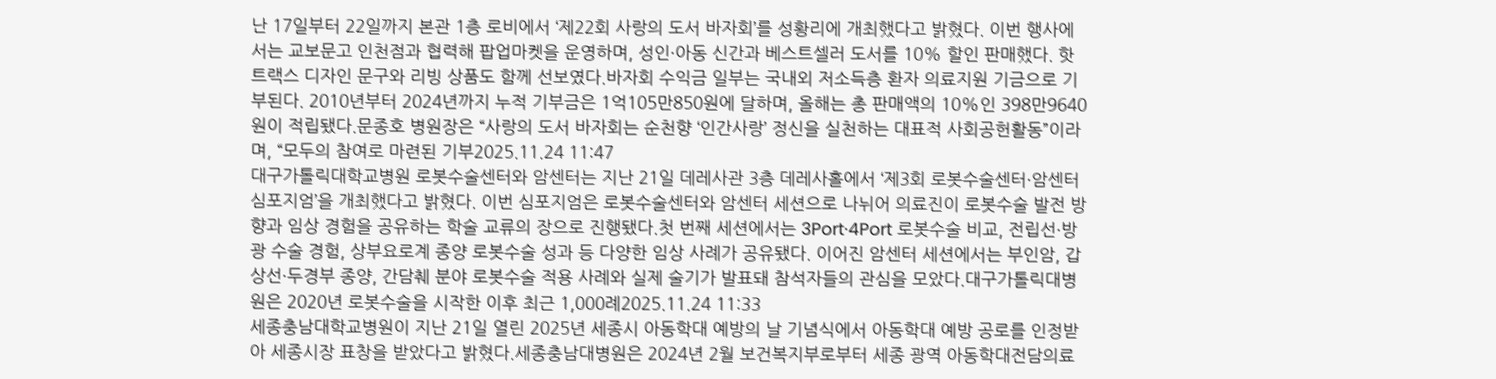난 17일부터 22일까지 본관 1층 로비에서 ‘제22회 사랑의 도서 바자회’를 성황리에 개최했다고 밝혔다. 이번 행사에서는 교보문고 인천점과 협력해 팝업마켓을 운영하며, 성인·아동 신간과 베스트셀러 도서를 10% 할인 판매했다. 핫트랙스 디자인 문구와 리빙 상품도 함께 선보였다.바자회 수익금 일부는 국내외 저소득층 환자 의료지원 기금으로 기부된다. 2010년부터 2024년까지 누적 기부금은 1억105만850원에 달하며, 올해는 총 판매액의 10%인 398만9640원이 적립됐다.문종호 병원장은 “사랑의 도서 바자회는 순천향 ‘인간사랑’ 정신을 실천하는 대표적 사회공헌활동”이라며, “모두의 참여로 마련된 기부2025.11.24 11:47
대구가톨릭대학교병원 로봇수술센터와 암센터는 지난 21일 데레사관 3층 데레사홀에서 ‘제3회 로봇수술센터·암센터 심포지엄’을 개최했다고 밝혔다. 이번 심포지엄은 로봇수술센터와 암센터 세션으로 나뉘어 의료진이 로봇수술 발전 방향과 임상 경험을 공유하는 학술 교류의 장으로 진행됐다.첫 번째 세션에서는 3Port·4Port 로봇수술 비교, 전립선·방광 수술 경험, 상부요로계 종양 로봇수술 성과 등 다양한 임상 사례가 공유됐다. 이어진 암센터 세션에서는 부인암, 갑상선·두경부 종양, 간담췌 분야 로봇수술 적용 사례와 실제 술기가 발표돼 참석자들의 관심을 모았다.대구가톨릭대병원은 2020년 로봇수술을 시작한 이후 최근 1,000례2025.11.24 11:33
세종충남대학교병원이 지난 21일 열린 2025년 세종시 아동학대 예방의 날 기념식에서 아동학대 예방 공로를 인정받아 세종시장 표창을 받았다고 밝혔다.세종충남대병원은 2024년 2월 보건복지부로부터 세종 광역 아동학대전담의료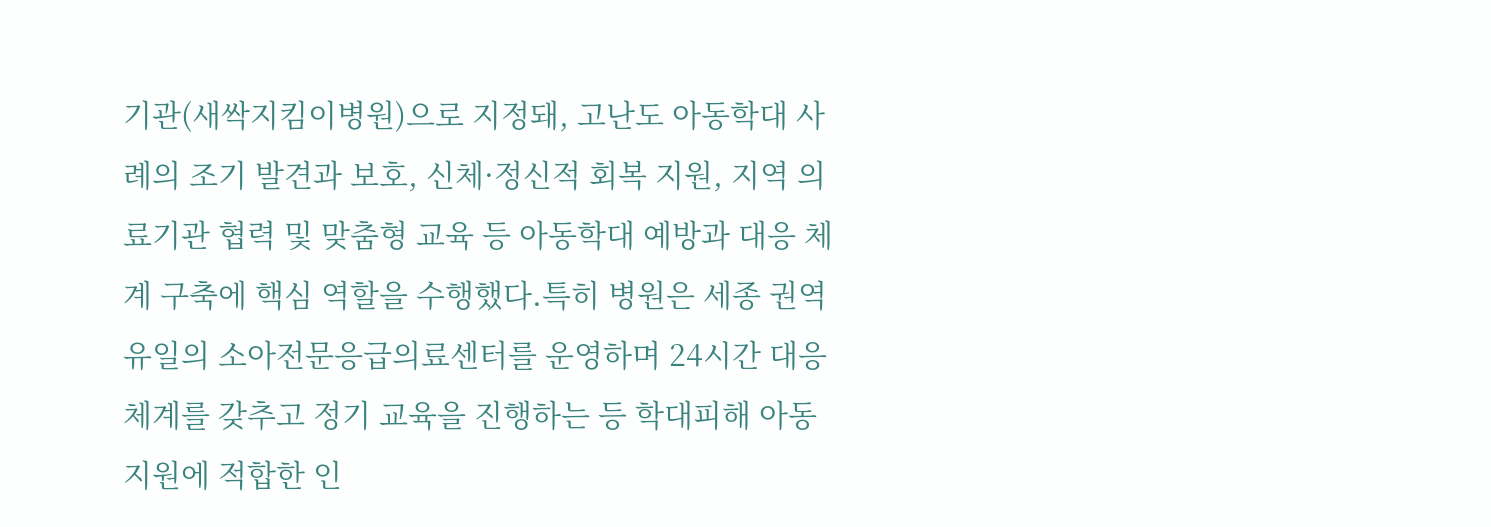기관(새싹지킴이병원)으로 지정돼, 고난도 아동학대 사례의 조기 발견과 보호, 신체·정신적 회복 지원, 지역 의료기관 협력 및 맞춤형 교육 등 아동학대 예방과 대응 체계 구축에 핵심 역할을 수행했다.특히 병원은 세종 권역 유일의 소아전문응급의료센터를 운영하며 24시간 대응 체계를 갖추고 정기 교육을 진행하는 등 학대피해 아동 지원에 적합한 인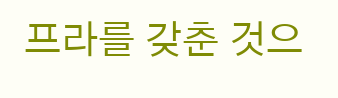프라를 갖춘 것으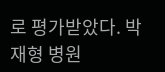로 평가받았다. 박재형 병원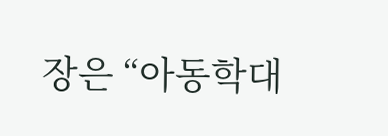장은 “아동학대